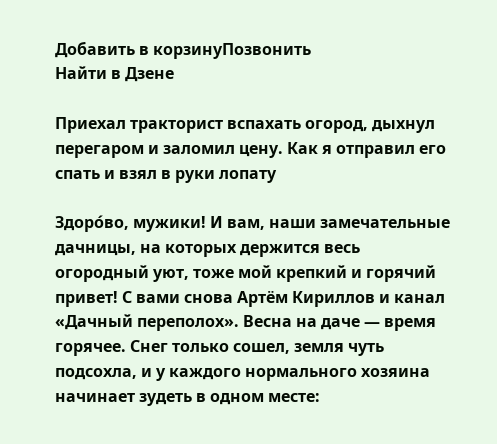Добавить в корзинуПозвонить
Найти в Дзене

Приехал тракторист вспахать огород, дыхнул перегаром и заломил цену. Как я отправил его спать и взял в руки лопату

Здоро́во, мужики! И вам, наши замечательные дачницы, на которых держится весь огородный уют, тоже мой крепкий и горячий привет! С вами снова Артём Кириллов и канал «Дачный переполох». Весна на даче — время горячее. Снег только сошел, земля чуть подсохла, и у каждого нормального хозяина начинает зудеть в одном месте: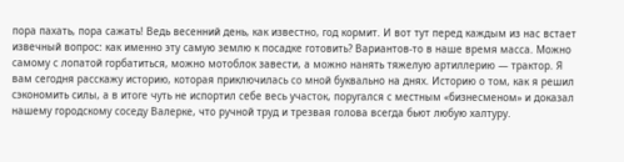пора пахать, пора сажать! Ведь весенний день, как известно, год кормит. И вот тут перед каждым из нас встает извечный вопрос: как именно эту самую землю к посадке готовить? Вариантов-то в наше время масса. Можно самому с лопатой горбатиться, можно мотоблок завести, а можно нанять тяжелую артиллерию — трактор. Я вам сегодня расскажу историю, которая приключилась со мной буквально на днях. Историю о том, как я решил сэкономить силы, а в итоге чуть не испортил себе весь участок, поругался с местным «бизнесменом» и доказал нашему городскому соседу Валерке, что ручной труд и трезвая голова всегда бьют любую халтуру.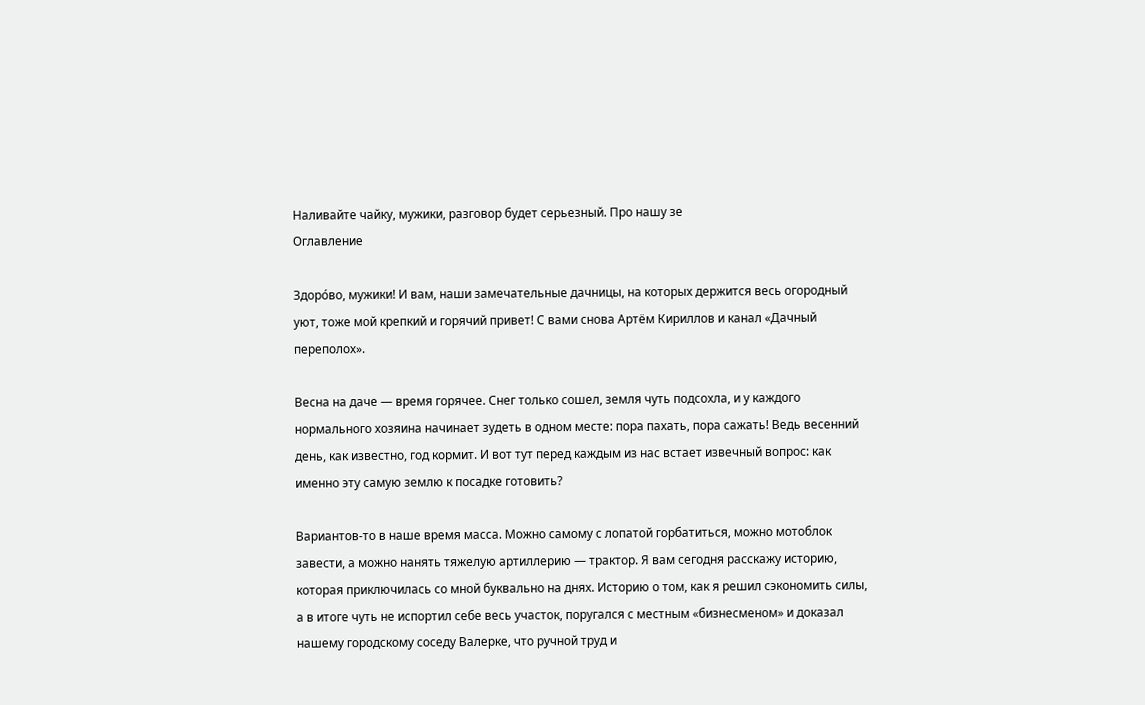Наливайте чайку, мужики, разговор будет серьезный. Про нашу зе
Оглавление

Здоро́во, мужики! И вам, наши замечательные дачницы, на которых держится весь огородный уют, тоже мой крепкий и горячий привет! С вами снова Артём Кириллов и канал «Дачный переполох».

Весна на даче — время горячее. Снег только сошел, земля чуть подсохла, и у каждого нормального хозяина начинает зудеть в одном месте: пора пахать, пора сажать! Ведь весенний день, как известно, год кормит. И вот тут перед каждым из нас встает извечный вопрос: как именно эту самую землю к посадке готовить?

Вариантов-то в наше время масса. Можно самому с лопатой горбатиться, можно мотоблок завести, а можно нанять тяжелую артиллерию — трактор. Я вам сегодня расскажу историю, которая приключилась со мной буквально на днях. Историю о том, как я решил сэкономить силы, а в итоге чуть не испортил себе весь участок, поругался с местным «бизнесменом» и доказал нашему городскому соседу Валерке, что ручной труд и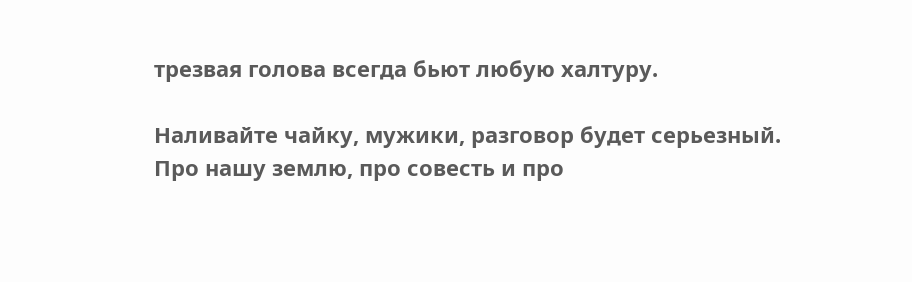трезвая голова всегда бьют любую халтуру.

Наливайте чайку, мужики, разговор будет серьезный. Про нашу землю, про совесть и про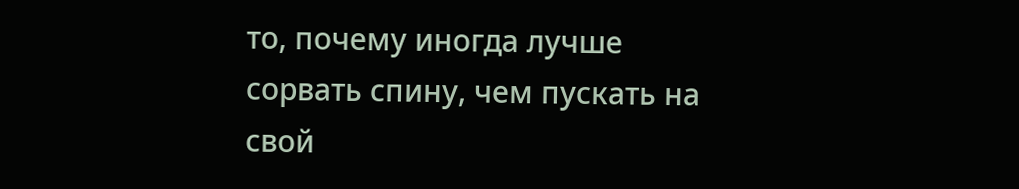то, почему иногда лучше сорвать спину, чем пускать на свой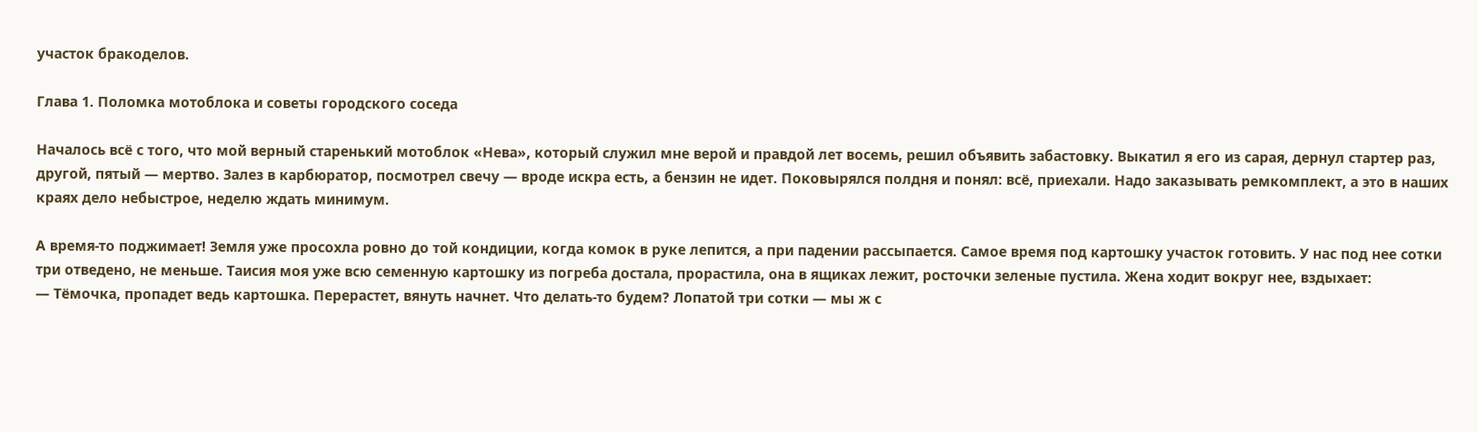участок бракоделов.

Глава 1. Поломка мотоблока и советы городского соседа

Началось всё с того, что мой верный старенький мотоблок «Нева», который служил мне верой и правдой лет восемь, решил объявить забастовку. Выкатил я его из сарая, дернул стартер раз, другой, пятый — мертво. Залез в карбюратор, посмотрел свечу — вроде искра есть, а бензин не идет. Поковырялся полдня и понял: всё, приехали. Надо заказывать ремкомплект, а это в наших краях дело небыстрое, неделю ждать минимум.

А время-то поджимает! Земля уже просохла ровно до той кондиции, когда комок в руке лепится, а при падении рассыпается. Самое время под картошку участок готовить. У нас под нее сотки три отведено, не меньше. Таисия моя уже всю семенную картошку из погреба достала, прорастила, она в ящиках лежит, росточки зеленые пустила. Жена ходит вокруг нее, вздыхает:
— Тёмочка, пропадет ведь картошка. Перерастет, вянуть начнет. Что делать-то будем? Лопатой три сотки — мы ж с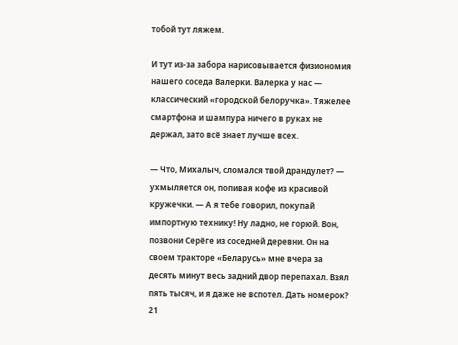тобой тут ляжем.

И тут из-за забора нарисовывается физиономия нашего соседа Валерки. Валерка у нас — классический «городской белоручка». Тяжелее смартфона и шампура ничего в руках не держал, зато всё знает лучше всех.

— Что, Михалыч, сломался твой драндулет? — ухмыляется он, попивая кофе из красивой кружечки. — А я тебе говорил, покупай импортную технику! Ну ладно, не горюй. Вон, позвони Серёге из соседней деревни. Он на своем тракторе «Беларусь» мне вчера за десять минут весь задний двор перепахал. Взял пять тысяч, и я даже не вспотел. Дать номерок? 21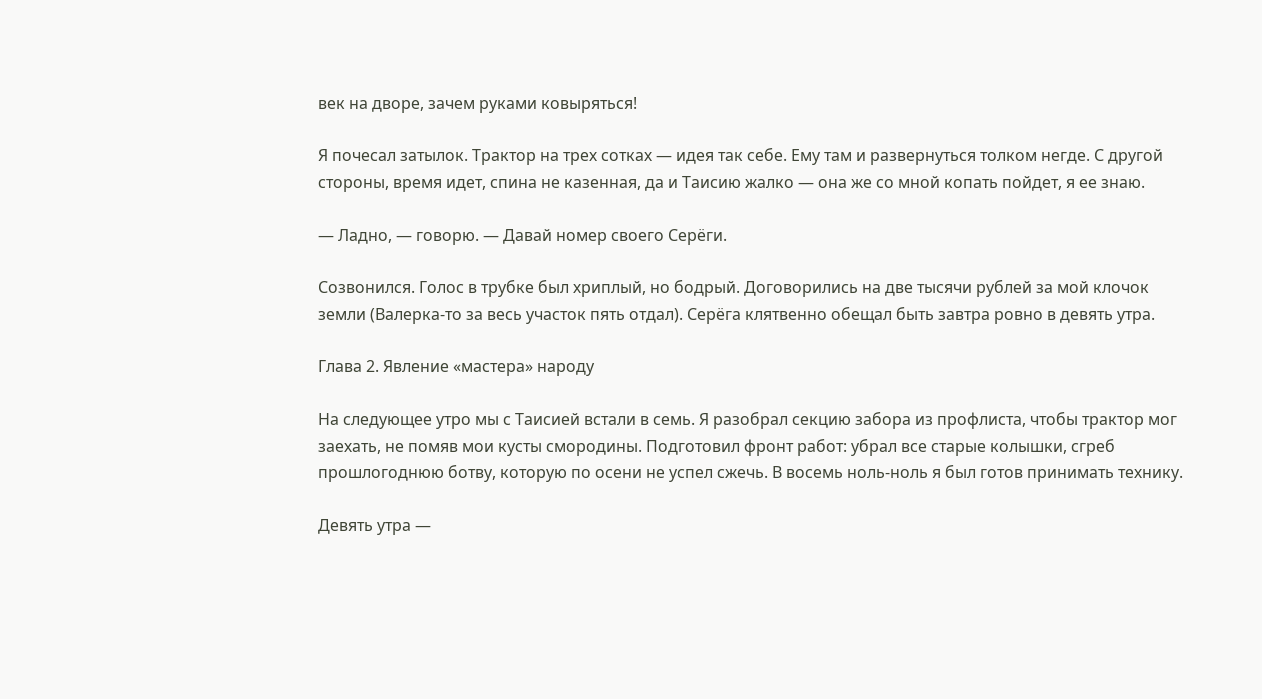век на дворе, зачем руками ковыряться!

Я почесал затылок. Трактор на трех сотках — идея так себе. Ему там и развернуться толком негде. С другой стороны, время идет, спина не казенная, да и Таисию жалко — она же со мной копать пойдет, я ее знаю.

— Ладно, — говорю. — Давай номер своего Серёги.

Созвонился. Голос в трубке был хриплый, но бодрый. Договорились на две тысячи рублей за мой клочок земли (Валерка-то за весь участок пять отдал). Серёга клятвенно обещал быть завтра ровно в девять утра.

Глава 2. Явление «мастера» народу

На следующее утро мы с Таисией встали в семь. Я разобрал секцию забора из профлиста, чтобы трактор мог заехать, не помяв мои кусты смородины. Подготовил фронт работ: убрал все старые колышки, сгреб прошлогоднюю ботву, которую по осени не успел сжечь. В восемь ноль-ноль я был готов принимать технику.

Девять утра —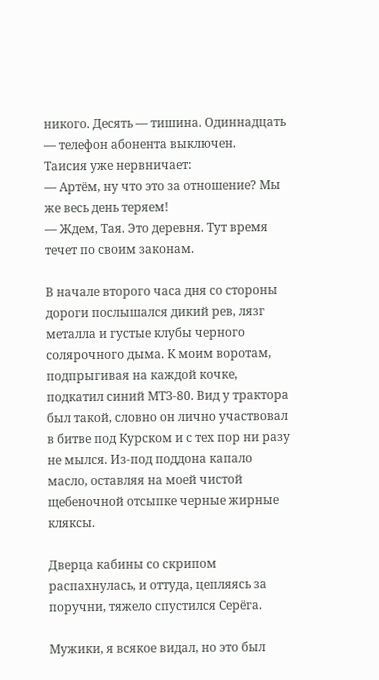никого. Десять — тишина. Одиннадцать — телефон абонента выключен.
Таисия уже нервничает:
— Артём, ну что это за отношение? Мы же весь день теряем!
— Ждем, Тая. Это деревня. Тут время течет по своим законам.

В начале второго часа дня со стороны дороги послышался дикий рев, лязг металла и густые клубы черного солярочного дыма. К моим воротам, подпрыгивая на каждой кочке, подкатил синий МТЗ-80. Вид у трактора был такой, словно он лично участвовал в битве под Курском и с тех пор ни разу не мылся. Из-под поддона капало масло, оставляя на моей чистой щебеночной отсыпке черные жирные кляксы.

Дверца кабины со скрипом распахнулась, и оттуда, цепляясь за поручни, тяжело спустился Серёга.

Мужики, я всякое видал, но это был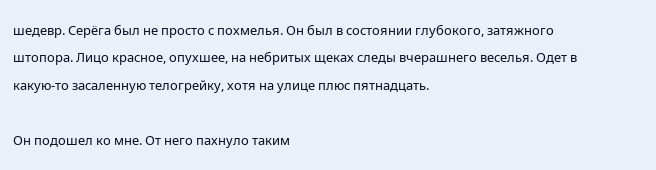шедевр. Серёга был не просто с похмелья. Он был в состоянии глубокого, затяжного штопора. Лицо красное, опухшее, на небритых щеках следы вчерашнего веселья. Одет в какую-то засаленную телогрейку, хотя на улице плюс пятнадцать.

Он подошел ко мне. От него пахнуло таким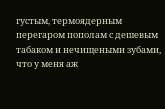густым, термоядерным перегаром пополам с дешевым табаком и нечищеными зубами, что у меня аж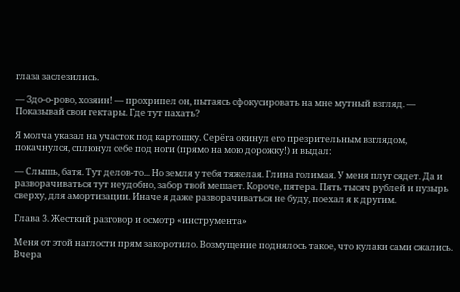глаза заслезились.

— Здо-о-рово, хозяин! — прохрипел он, пытаясь сфокусировать на мне мутный взгляд. — Показывай свои гектары. Где тут пахать?

Я молча указал на участок под картошку. Серёга окинул его презрительным взглядом, покачнулся, сплюнул себе под ноги (прямо на мою дорожку!) и выдал:

— Слышь, батя. Тут делов-то... Но земля у тебя тяжелая. Глина голимая. У меня плуг сядет. Да и разворачиваться тут неудобно, забор твой мешает. Короче, пятера. Пять тысяч рублей и пузырь сверху, для амортизации. Иначе я даже разворачиваться не буду, поехал я к другим.

Глава 3. Жесткий разговор и осмотр «инструмента»

Меня от этой наглости прям закоротило. Возмущение поднялось такое, что кулаки сами сжались. Вчера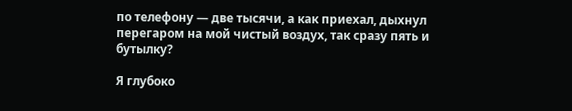по телефону — две тысячи, а как приехал, дыхнул перегаром на мой чистый воздух, так сразу пять и бутылку?

Я глубоко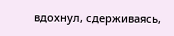вдохнул, сдерживаясь,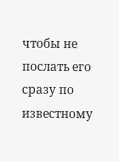чтобы не послать его сразу по известному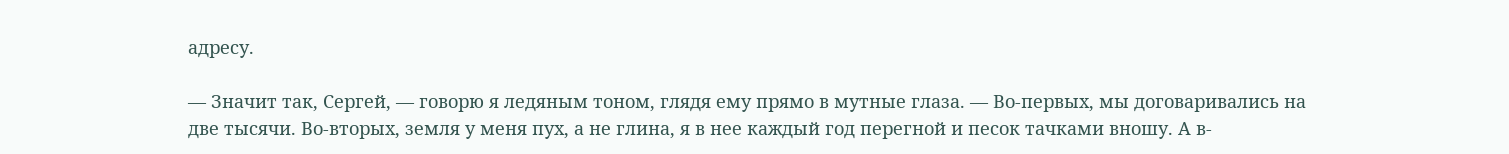адресу.

— Значит так, Сергей, — говорю я ледяным тоном, глядя ему прямо в мутные глаза. — Во-первых, мы договаривались на две тысячи. Во-вторых, земля у меня пух, а не глина, я в нее каждый год перегной и песок тачками вношу. А в-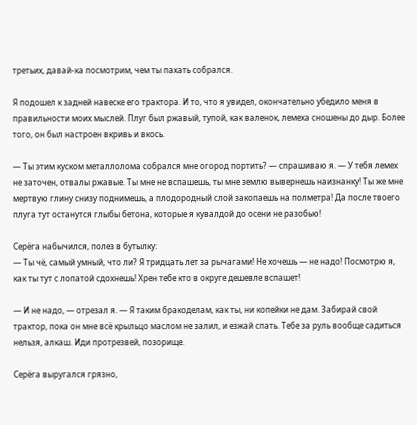третьих, давай-ка посмотрим, чем ты пахать собрался.

Я подошел к задней навеске его трактора. И то, что я увидел, окончательно убедило меня в правильности моих мыслей. Плуг был ржавый, тупой, как валенок, лемеха сношены до дыр. Более того, он был настроен вкривь и вкось.

— Ты этим куском металлолома собрался мне огород портить? — спрашиваю я. — У тебя лемех не заточен, отвалы ржавые. Ты мне не вспашешь, ты мне землю вывернешь наизнанку! Ты же мне мертвую глину снизу поднимешь, а плодородный слой закопаешь на полметра! Да после твоего плуга тут останутся глыбы бетона, которые я кувалдой до осени не разобью!

Серёга набычился, полез в бутылку:
— Ты чё, самый умный, что ли? Я тридцать лет за рычагами! Не хочешь — не надо! Посмотрю я, как ты тут с лопатой сдохнешь! Хрен тебе кто в округе дешевле вспашет!

— И не надо, — отрезал я. — Я таким бракоделам, как ты, ни копейки не дам. Забирай свой трактор, пока он мне всё крыльцо маслом не залил, и езжай спать. Тебе за руль вообще садиться нельзя, алкаш. Иди протрезвей, позорище.

Серёга выругался грязно,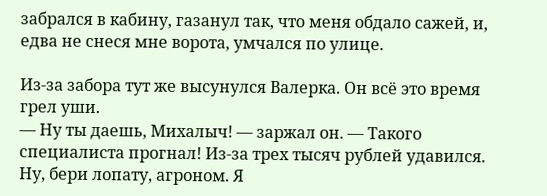забрался в кабину, газанул так, что меня обдало сажей, и, едва не снеся мне ворота, умчался по улице.

Из-за забора тут же высунулся Валерка. Он всё это время грел уши.
— Ну ты даешь, Михалыч! — заржал он. — Такого специалиста прогнал! Из-за трех тысяч рублей удавился. Ну, бери лопату, агроном. Я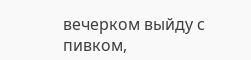вечерком выйду с пивком,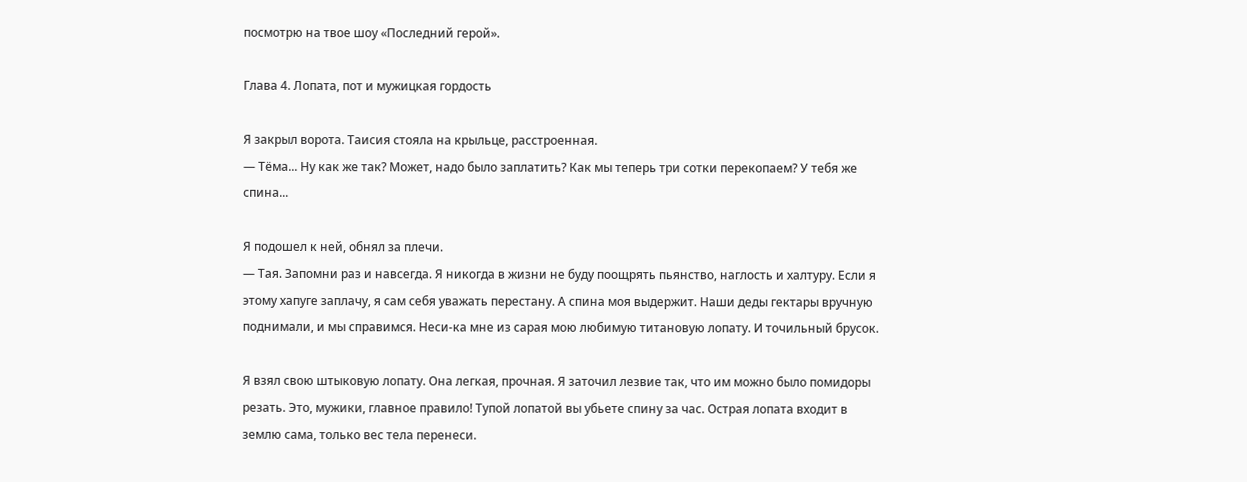посмотрю на твое шоу «Последний герой».

Глава 4. Лопата, пот и мужицкая гордость

Я закрыл ворота. Таисия стояла на крыльце, расстроенная.
— Тёма... Ну как же так? Может, надо было заплатить? Как мы теперь три сотки перекопаем? У тебя же спина...

Я подошел к ней, обнял за плечи.
— Тая. Запомни раз и навсегда. Я никогда в жизни не буду поощрять пьянство, наглость и халтуру. Если я этому хапуге заплачу, я сам себя уважать перестану. А спина моя выдержит. Наши деды гектары вручную поднимали, и мы справимся. Неси-ка мне из сарая мою любимую титановую лопату. И точильный брусок.

Я взял свою штыковую лопату. Она легкая, прочная. Я заточил лезвие так, что им можно было помидоры резать. Это, мужики, главное правило! Тупой лопатой вы убьете спину за час. Острая лопата входит в землю сама, только вес тела перенеси.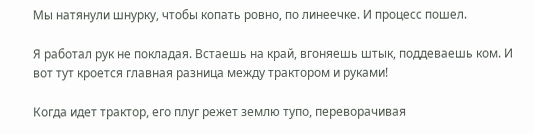Мы натянули шнурку, чтобы копать ровно, по линеечке. И процесс пошел.

Я работал рук не покладая. Встаешь на край, вгоняешь штык, поддеваешь ком. И вот тут кроется главная разница между трактором и руками!

Когда идет трактор, его плуг режет землю тупо, переворачивая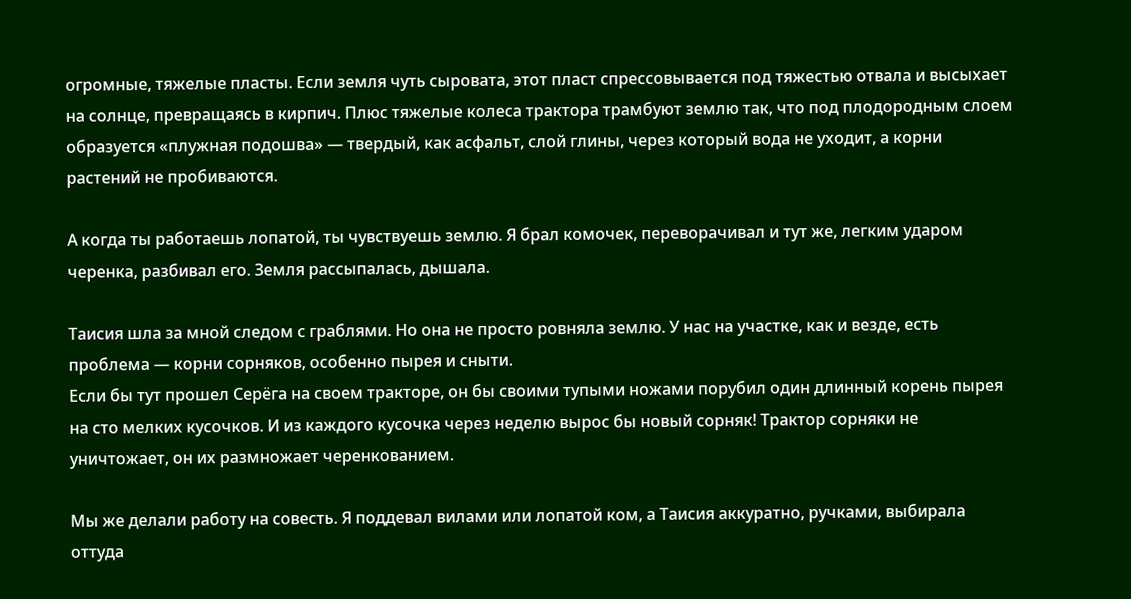огромные, тяжелые пласты. Если земля чуть сыровата, этот пласт спрессовывается под тяжестью отвала и высыхает на солнце, превращаясь в кирпич. Плюс тяжелые колеса трактора трамбуют землю так, что под плодородным слоем образуется «плужная подошва» — твердый, как асфальт, слой глины, через который вода не уходит, а корни растений не пробиваются.

А когда ты работаешь лопатой, ты чувствуешь землю. Я брал комочек, переворачивал и тут же, легким ударом черенка, разбивал его. Земля рассыпалась, дышала.

Таисия шла за мной следом с граблями. Но она не просто ровняла землю. У нас на участке, как и везде, есть проблема — корни сорняков, особенно пырея и сныти.
Если бы тут прошел Серёга на своем тракторе, он бы своими тупыми ножами порубил один длинный корень пырея на сто мелких кусочков. И из каждого кусочка через неделю вырос бы новый сорняк! Трактор сорняки не уничтожает, он их размножает черенкованием.

Мы же делали работу на совесть. Я поддевал вилами или лопатой ком, а Таисия аккуратно, ручками, выбирала оттуда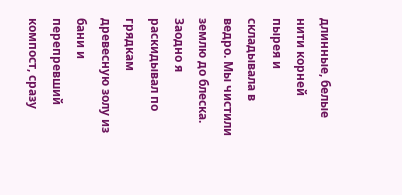длинные, белые нити корней пырея и складывала в ведро. Мы чистили землю до блеска. Заодно я раскидывал по грядкам древесную золу из бани и перепревший компост, сразу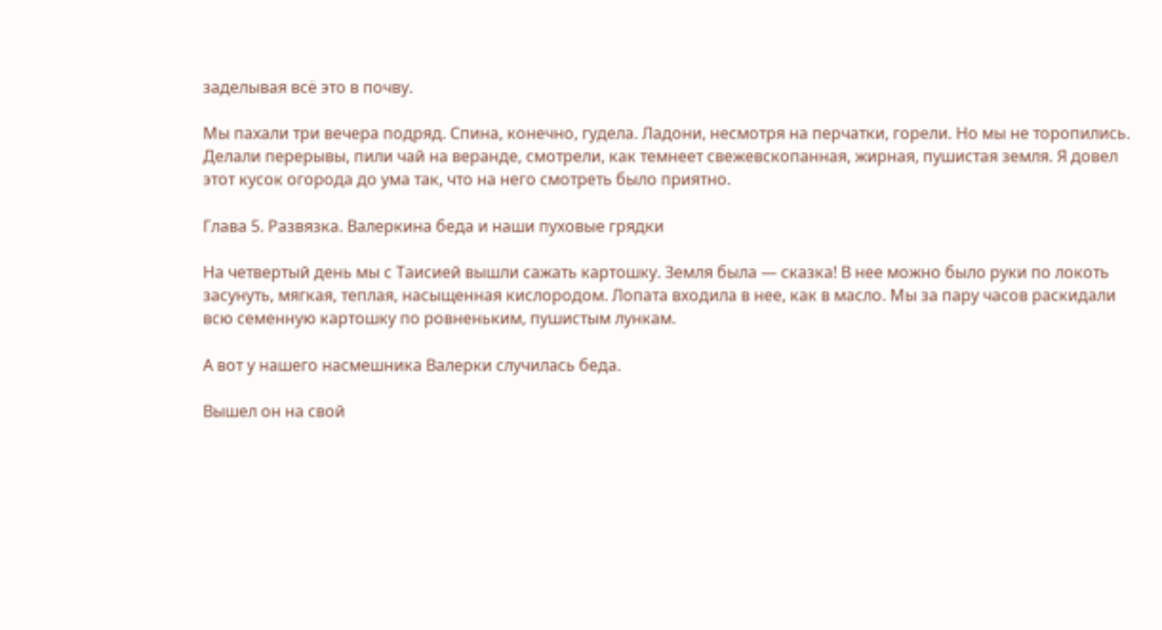заделывая всё это в почву.

Мы пахали три вечера подряд. Спина, конечно, гудела. Ладони, несмотря на перчатки, горели. Но мы не торопились. Делали перерывы, пили чай на веранде, смотрели, как темнеет свежевскопанная, жирная, пушистая земля. Я довел этот кусок огорода до ума так, что на него смотреть было приятно.

Глава 5. Развязка. Валеркина беда и наши пуховые грядки

На четвертый день мы с Таисией вышли сажать картошку. Земля была — сказка! В нее можно было руки по локоть засунуть, мягкая, теплая, насыщенная кислородом. Лопата входила в нее, как в масло. Мы за пару часов раскидали всю семенную картошку по ровненьким, пушистым лункам.

А вот у нашего насмешника Валерки случилась беда.

Вышел он на свой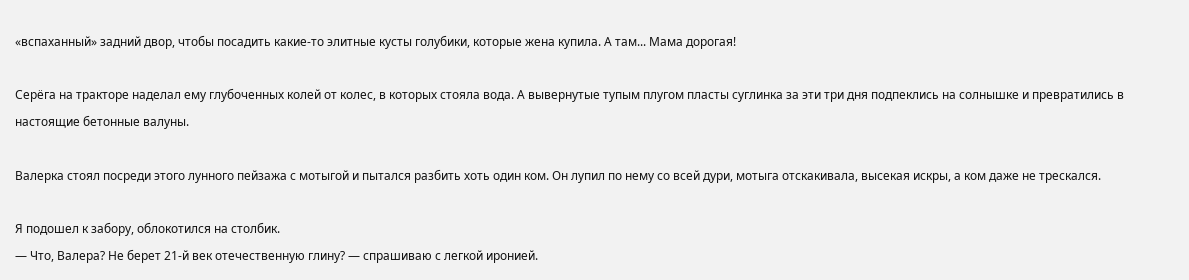«вспаханный» задний двор, чтобы посадить какие-то элитные кусты голубики, которые жена купила. А там... Мама дорогая!

Серёга на тракторе наделал ему глубоченных колей от колес, в которых стояла вода. А вывернутые тупым плугом пласты суглинка за эти три дня подпеклись на солнышке и превратились в настоящие бетонные валуны.

Валерка стоял посреди этого лунного пейзажа с мотыгой и пытался разбить хоть один ком. Он лупил по нему со всей дури, мотыга отскакивала, высекая искры, а ком даже не трескался.

Я подошел к забору, облокотился на столбик.
— Что, Валера? Не берет 21-й век отечественную глину? — спрашиваю с легкой иронией.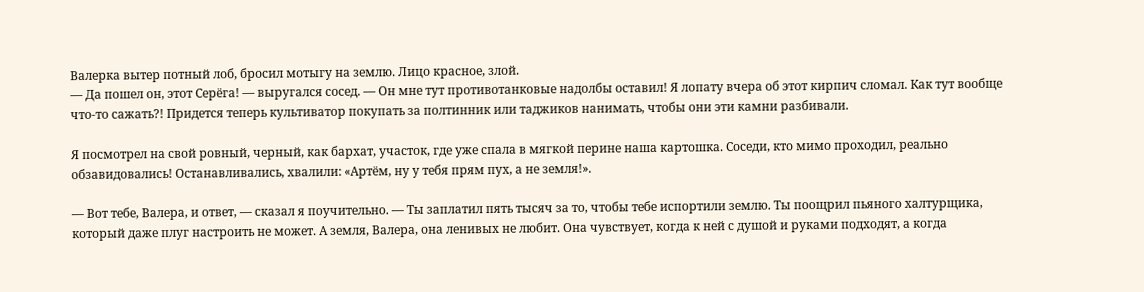Валерка вытер потный лоб, бросил мотыгу на землю. Лицо красное, злой.
— Да пошел он, этот Серёга! — выругался сосед. — Он мне тут противотанковые надолбы оставил! Я лопату вчера об этот кирпич сломал. Как тут вообще что-то сажать?! Придется теперь культиватор покупать за полтинник или таджиков нанимать, чтобы они эти камни разбивали.

Я посмотрел на свой ровный, черный, как бархат, участок, где уже спала в мягкой перине наша картошка. Соседи, кто мимо проходил, реально обзавидовались! Останавливались, хвалили: «Артём, ну у тебя прям пух, а не земля!».

— Вот тебе, Валера, и ответ, — сказал я поучительно. — Ты заплатил пять тысяч за то, чтобы тебе испортили землю. Ты поощрил пьяного халтурщика, который даже плуг настроить не может. А земля, Валера, она ленивых не любит. Она чувствует, когда к ней с душой и руками подходят, а когда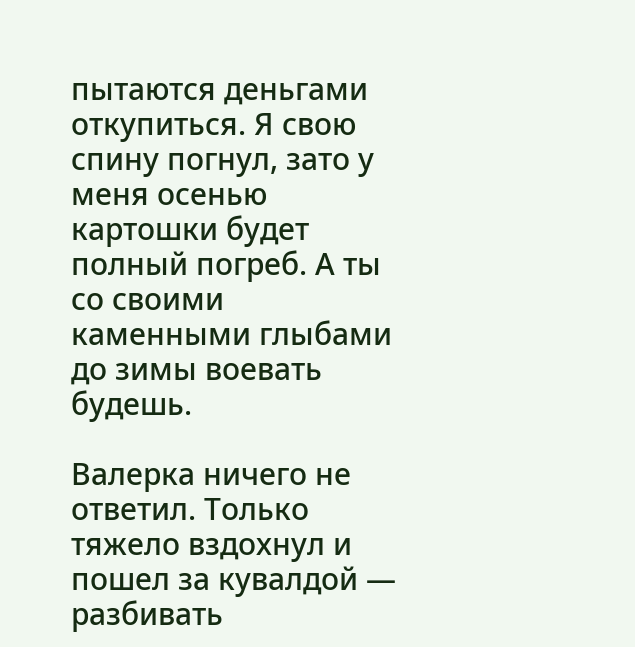пытаются деньгами откупиться. Я свою спину погнул, зато у меня осенью картошки будет полный погреб. А ты со своими каменными глыбами до зимы воевать будешь.

Валерка ничего не ответил. Только тяжело вздохнул и пошел за кувалдой — разбивать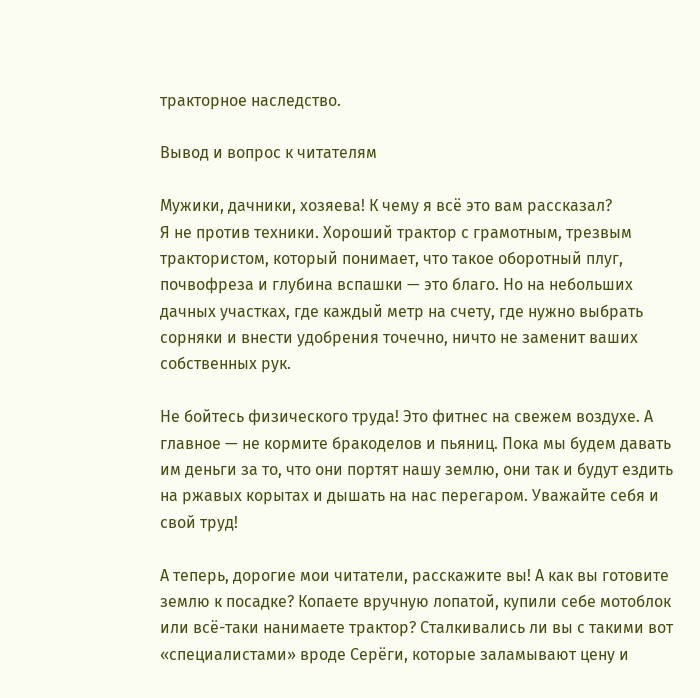тракторное наследство.

Вывод и вопрос к читателям

Мужики, дачники, хозяева! К чему я всё это вам рассказал?
Я не против техники. Хороший трактор с грамотным, трезвым трактористом, который понимает, что такое оборотный плуг, почвофреза и глубина вспашки — это благо. Но на небольших дачных участках, где каждый метр на счету, где нужно выбрать сорняки и внести удобрения точечно, ничто не заменит ваших собственных рук.

Не бойтесь физического труда! Это фитнес на свежем воздухе. А главное — не кормите бракоделов и пьяниц. Пока мы будем давать им деньги за то, что они портят нашу землю, они так и будут ездить на ржавых корытах и дышать на нас перегаром. Уважайте себя и свой труд!

А теперь, дорогие мои читатели, расскажите вы! А как вы готовите землю к посадке? Копаете вручную лопатой, купили себе мотоблок или всё-таки нанимаете трактор? Сталкивались ли вы с такими вот «специалистами» вроде Серёги, которые заламывают цену и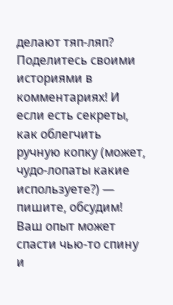делают тяп-ляп? Поделитесь своими историями в комментариях! И если есть секреты, как облегчить ручную копку (может, чудо-лопаты какие используете?) — пишите, обсудим! Ваш опыт может спасти чью-то спину и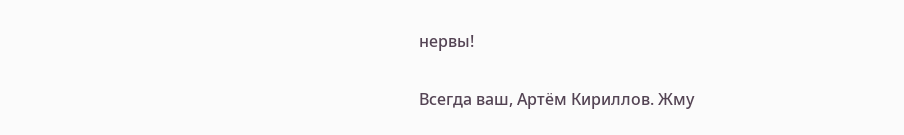нервы!

Всегда ваш, Артём Кириллов. Жму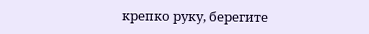крепко руку, берегите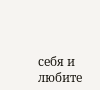себя и любите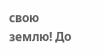свою землю! До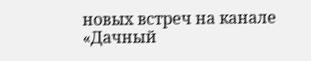новых встреч на канале «Дачный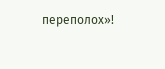переполох»!